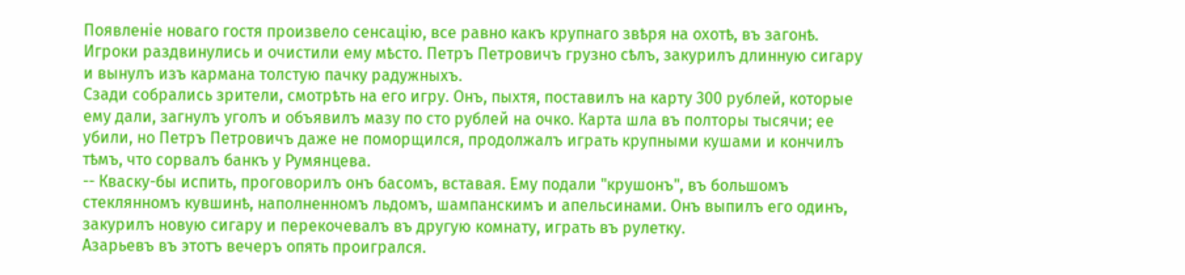Появленіе новаго гостя произвело сенсацію, все равно какъ крупнаго звѣря на охотѣ, въ загонѣ.
Игроки раздвинулись и очистили ему мѣсто. Петръ Петровичъ грузно сѣлъ, закурилъ длинную сигару и вынулъ изъ кармана толстую пачку радужныхъ.
Сзади собрались зрители, смотрѣть на его игру. Онъ, пыхтя, поставилъ на карту 300 рублей, которые ему дали, загнулъ уголъ и объявилъ мазу по сто рублей на очко. Карта шла въ полторы тысячи; ее убили, но Петръ Петровичъ даже не поморщился, продолжалъ играть крупными кушами и кончилъ тѣмъ, что сорвалъ банкъ у Румянцева.
-- Кваску-бы испить, проговорилъ онъ басомъ, вставая. Ему подали "крушонъ", въ большомъ стеклянномъ кувшинѣ, наполненномъ льдомъ, шампанскимъ и апельсинами. Онъ выпилъ его одинъ, закурилъ новую сигару и перекочевалъ въ другую комнату, играть въ рулетку.
Азарьевъ въ этотъ вечеръ опять проигрался.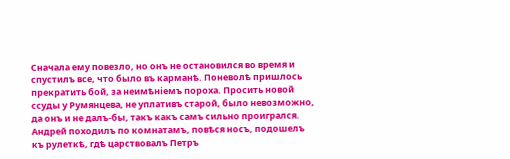Сначала ему повезло, но онъ не остановился во время и спустилъ все, что было въ карманѣ. Поневолѣ пришлось прекратить бой, за неимѣніемъ пороха. Просить новой ссуды у Румянцева, не уплативъ старой, было невозможно, да онъ и не далъ-бы, такъ какъ самъ сильно проигрался. Андрей походилъ по комнатамъ, повѣся носъ, подошелъ къ рулеткѣ, гдѣ царствовалъ Петръ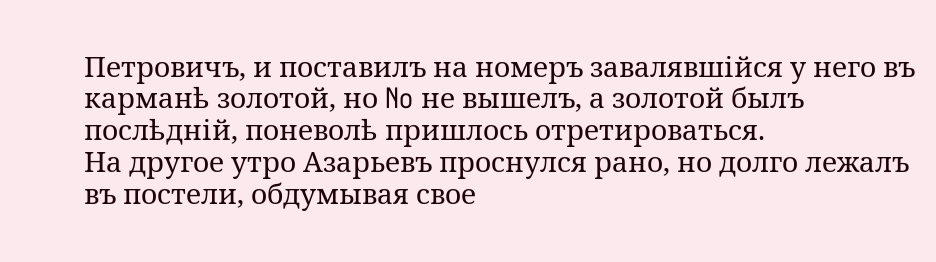Петровичъ, и поставилъ на номеръ завалявшійся у него въ карманѣ золотой, но No не вышелъ, а золотой былъ послѣдній, поневолѣ пришлось отретироваться.
На другое утро Азарьевъ проснулся рано, но долго лежалъ въ постели, обдумывая свое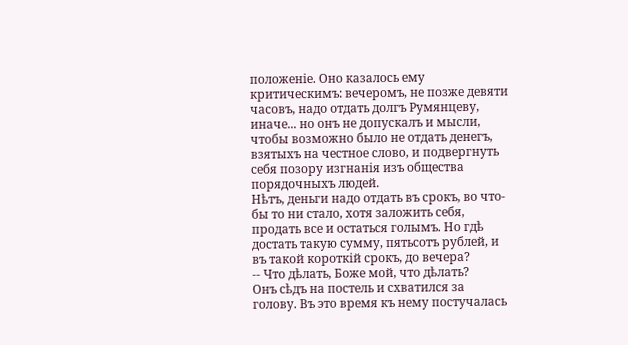положеніе. Оно казалось ему критическимъ: вечеромъ, не позже девяти часовъ, надо отдать долгъ Румянцеву, иначе... но онъ не допускалъ и мысли, чтобы возможно было не отдать денегъ, взятыхъ на честное слово, и подвергнуть себя позору изгнанія изъ общества порядочныхъ людей.
Нѣтъ, деньги надо отдать въ срокъ, во что-бы то ни стало, хотя заложить себя, продать все и остаться голымъ. Но гдѣ достать такую сумму, пятьсотъ рублей, и въ такой короткій срокъ, до вечера?
-- Что дѣлать, Боже мой, что дѣлать?
Онъ сѣдъ на постель и схватился за голову. Въ это время къ нему постучалась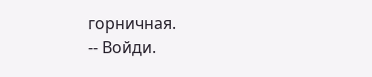горничная.
-- Войди.